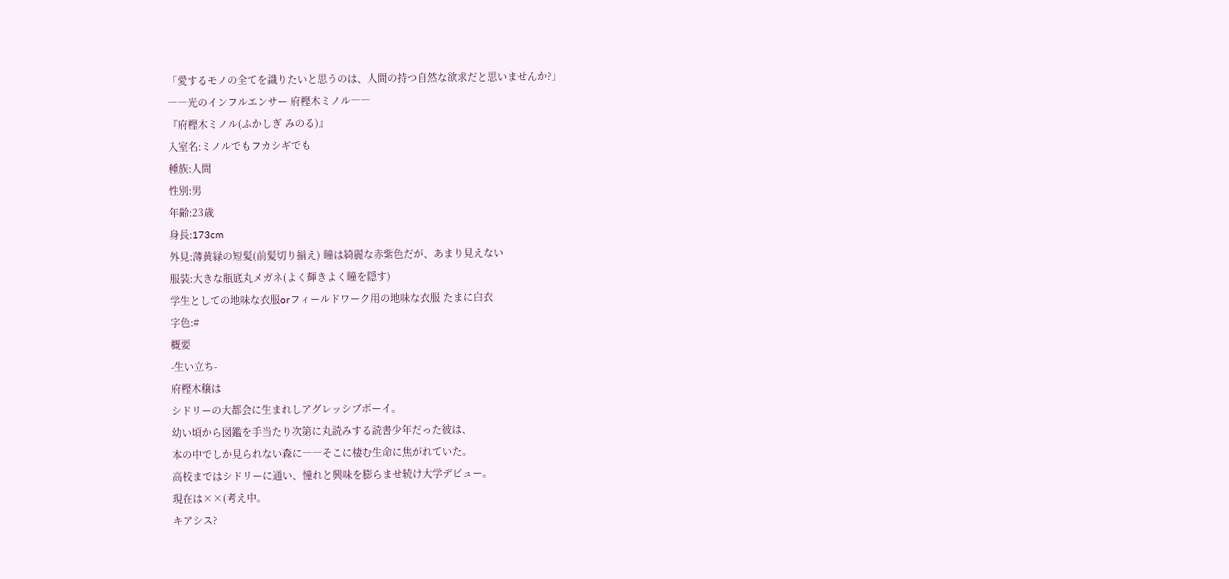「愛するモノの全てを識りたいと思うのは、人間の持つ自然な欲求だと思いませんか?」
――光のインフルエンサー 府樫木ミノル――
『府樫木ミノル(ふかしぎ みのる)』
入室名:ミノルでもフカシギでも
種族:人間
性別:男
年齢:23歳
身長:173cm
外見:薄黄緑の短髪(前髪切り揃え) 瞳は綺麗な赤紫色だが、あまり見えない
服装:大きな瓶底丸メガネ(よく輝きよく瞳を隠す)
学生としての地味な衣服orフィールドワーク用の地味な衣服 たまに白衣
字色:#
概要
-生い立ち-
府樫木穣は
シドリーの大都会に生まれしアグレッシブボーイ。
幼い頃から図鑑を手当たり次第に丸読みする読書少年だった彼は、
本の中でしか見られない森に――そこに棲む生命に焦がれていた。
高校まではシドリーに通い、憧れと興味を膨らませ続け大学デビュー。
現在は××(考え中。
キアシス?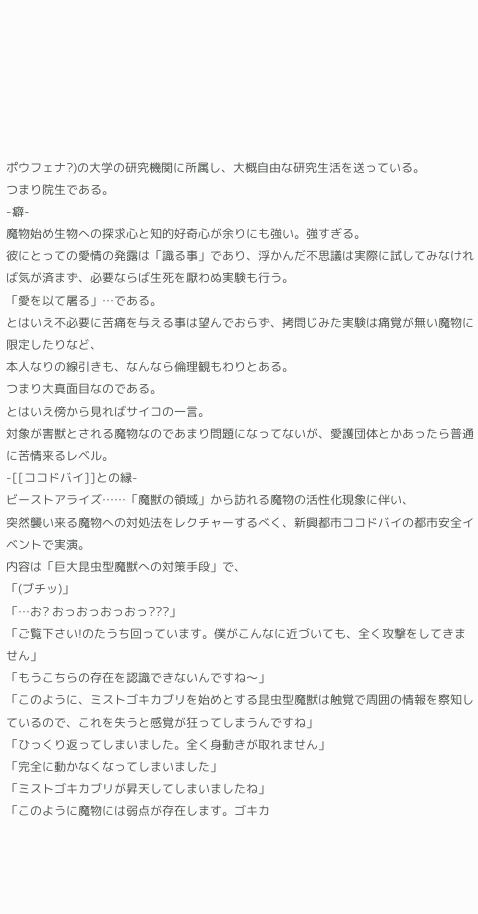ポウフェナ?)の大学の研究機関に所属し、大概自由な研究生活を送っている。
つまり院生である。
-癖-
魔物始め生物への探求心と知的好奇心が余りにも強い。強すぎる。
彼にとっての愛情の発露は「識る事」であり、浮かんだ不思議は実際に試してみなければ気が済まず、必要ならば生死を厭わぬ実験も行う。
「愛を以て屠る」…である。
とはいえ不必要に苦痛を与える事は望んでおらず、拷問じみた実験は痛覚が無い魔物に限定したりなど、
本人なりの線引きも、なんなら倫理観もわりとある。
つまり大真面目なのである。
とはいえ傍から見ればサイコの一言。
対象が害獣とされる魔物なのであまり問題になってないが、愛護団体とかあったら普通に苦情来るレベル。
-[[ココドバイ]]との縁-
ビーストアライズ……「魔獣の領域」から訪れる魔物の活性化現象に伴い、
突然襲い来る魔物への対処法をレクチャーするべく、新興都市ココドバイの都市安全イベントで実演。
内容は「巨大昆虫型魔獣への対策手段」で、
「(ブチッ)」
「…お? おっおっおっおっ???」
「ご覧下さい!のたうち回っています。僕がこんなに近づいても、全く攻撃をしてきません」
「もうこちらの存在を認識できないんですね〜」
「このように、ミストゴキカブリを始めとする昆虫型魔獣は触覚で周囲の情報を察知しているので、これを失うと感覚が狂ってしまうんですね」
「ひっくり返ってしまいました。全く身動きが取れません」
「完全に動かなくなってしまいました」
「ミストゴキカブリが昇天してしまいましたね」
「このように魔物には弱点が存在します。ゴキカ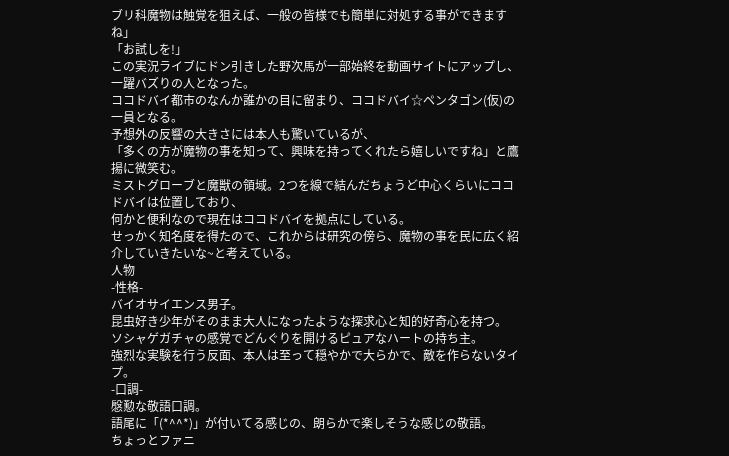ブリ科魔物は触覚を狙えば、一般の皆様でも簡単に対処する事ができますね」
「お試しを!」
この実況ライブにドン引きした野次馬が一部始終を動画サイトにアップし、一躍バズりの人となった。
ココドバイ都市のなんか誰かの目に留まり、ココドバイ☆ペンタゴン(仮)の一員となる。
予想外の反響の大きさには本人も驚いているが、
「多くの方が魔物の事を知って、興味を持ってくれたら嬉しいですね」と鷹揚に微笑む。
ミストグローブと魔獣の領域。2つを線で結んだちょうど中心くらいにココドバイは位置しており、
何かと便利なので現在はココドバイを拠点にしている。
せっかく知名度を得たので、これからは研究の傍ら、魔物の事を民に広く紹介していきたいな~と考えている。
人物
-性格-
バイオサイエンス男子。
昆虫好き少年がそのまま大人になったような探求心と知的好奇心を持つ。
ソシャゲガチャの感覚でどんぐりを開けるピュアなハートの持ち主。
強烈な実験を行う反面、本人は至って穏やかで大らかで、敵を作らないタイプ。
-口調-
慇懃な敬語口調。
語尾に「(*^^*)」が付いてる感じの、朗らかで楽しそうな感じの敬語。
ちょっとファニ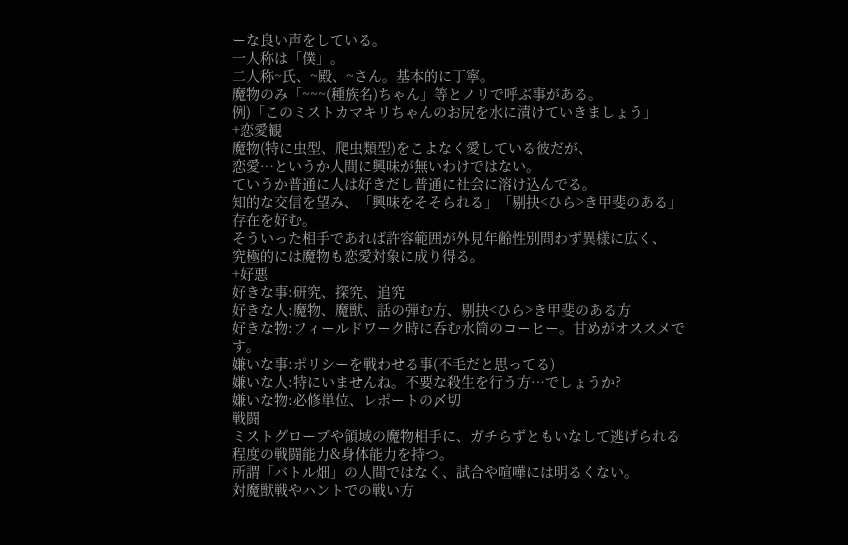ーな良い声をしている。
一人称は「僕」。
二人称~氏、~殿、~さん。基本的に丁寧。
魔物のみ「~~~(種族名)ちゃん」等とノリで呼ぶ事がある。
例)「このミストカマキリちゃんのお尻を水に漬けていきましょう」
+恋愛観
魔物(特に虫型、爬虫類型)をこよなく愛している彼だが、
恋愛…というか人間に興味が無いわけではない。
ていうか普通に人は好きだし普通に社会に溶け込んでる。
知的な交信を望み、「興味をそそられる」「剔抉<ひら>き甲斐のある」存在を好む。
そういった相手であれば許容範囲が外見年齢性別問わず異様に広く、
究極的には魔物も恋愛対象に成り得る。
+好悪
好きな事:研究、探究、追究
好きな人:魔物、魔獣、話の弾む方、剔抉<ひら>き甲斐のある方
好きな物:フィールドワーク時に呑む水筒のコーヒー。甘めがオススメです。
嫌いな事:ポリシーを戦わせる事(不毛だと思ってる)
嫌いな人:特にいませんね。不要な殺生を行う方…でしょうか?
嫌いな物:必修単位、レポートの〆切
戦闘
ミストグローブや領域の魔物相手に、ガチらずともいなして逃げられる程度の戦闘能力&身体能力を持つ。
所謂「バトル畑」の人間ではなく、試合や喧嘩には明るくない。
対魔獣戦やハントでの戦い方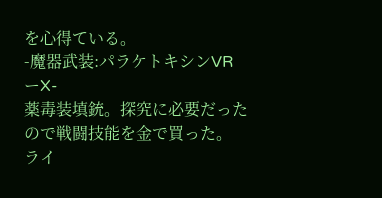を心得ている。
-魔器武装:パラケトキシンVRーX-
薬毒装填銃。探究に必要だったので戦闘技能を金で買った。
ライ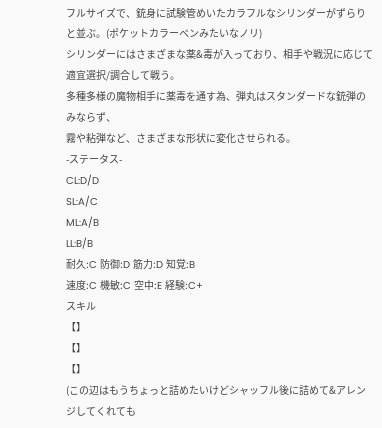フルサイズで、銃身に試験管めいたカラフルなシリンダーがずらりと並ぶ。(ポケットカラーペンみたいなノリ)
シリンダーにはさまざまな薬&毒が入っており、相手や戦況に応じて適宜選択/調合して戦う。
多種多様の魔物相手に薬毒を通す為、弾丸はスタンダードな銃弾のみならず、
霧や粘弾など、さまざまな形状に変化させられる。
-ステータス-
CL:D/D
SL:A/C
ML:A/B
LL:B/B
耐久:C 防御:D 筋力:D 知覚:B
速度:C 機敏:C 空中:E 経験:C+
スキル
【】
【】
【】
(この辺はもうちょっと詰めたいけどシャッフル後に詰めて&アレンジしてくれても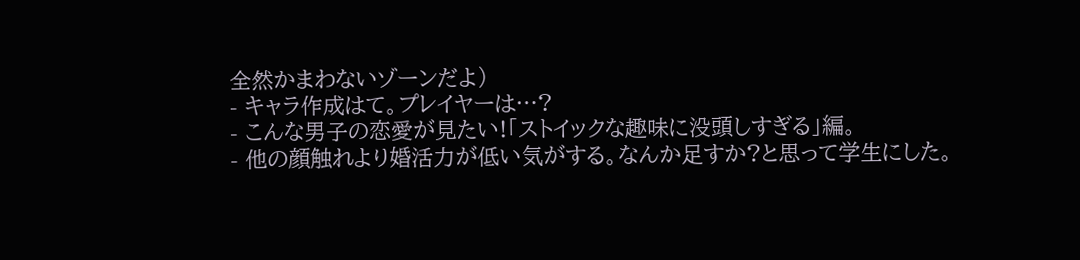全然かまわないゾーンだよ)
- キャラ作成はて。プレイヤーは…?
- こんな男子の恋愛が見たい!「ストイックな趣味に没頭しすぎる」編。
- 他の顔触れより婚活力が低い気がする。なんか足すか?と思って学生にした。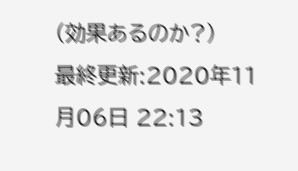(効果あるのか?)
最終更新:2020年11月06日 22:13